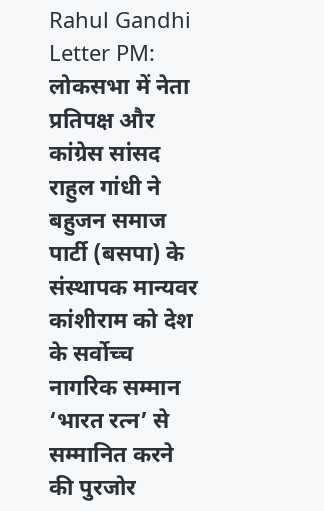Rahul Gandhi Letter PM: लोकसभा में नेता प्रतिपक्ष और कांग्रेस सांसद राहुल गांधी ने बहुजन समाज पार्टी (बसपा) के संस्थापक मान्यवर कांशीराम को देश के सर्वोच्च नागरिक सम्मान ‘भारत रत्न’ से सम्मानित करने की पुरजोर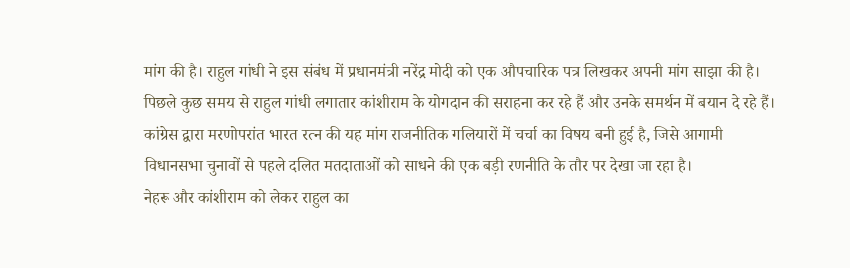मांग की है। राहुल गांधी ने इस संबंध में प्रधानमंत्री नरेंद्र मोदी को एक औपचारिक पत्र लिखकर अपनी मांग साझा की है। पिछले कुछ समय से राहुल गांधी लगातार कांशीराम के योगदान की सराहना कर रहे हैं और उनके समर्थन में बयान दे रहे हैं। कांग्रेस द्वारा मरणोपरांत भारत रत्न की यह मांग राजनीतिक गलियारों में चर्चा का विषय बनी हुई है, जिसे आगामी विधानसभा चुनावों से पहले दलित मतदाताओं को साधने की एक बड़ी रणनीति के तौर पर देखा जा रहा है।
नेहरू और कांशीराम को लेकर राहुल का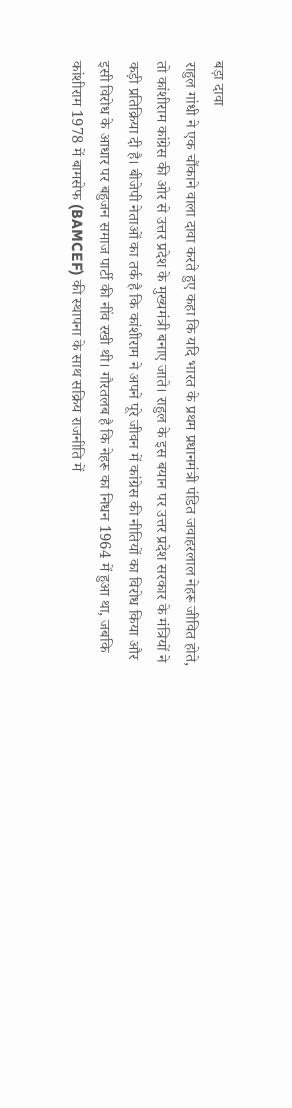बड़ा दावा
राहुल गांधी ने एक चौंकाने वाला दावा करते हुए कहा कि यदि भारत के प्रथम प्रधानमंत्री पंडित जवाहरलाल नेहरू जीवित होते, तो कांशीराम कांग्रेस की ओर से उत्तर प्रदेश के मुख्यमंत्री बनाए जाते। राहुल के इस बयान पर उत्तर प्रदेश सरकार के मंत्रियों ने कड़ी प्रतिक्रिया दी है। बीजेपी नेताओं का तर्क है कि कांशीराम ने अपने पूरे जीवन में कांग्रेस की नीतियों का विरोध किया और इसी विरोध के आधार पर बहुजन समाज पार्टी की नींव रखी थी। गौरतलब है कि नेहरू का निधन 1964 में हुआ था, जबकि कांशीराम 1978 में बामसेफ (BAMCEF) की स्थापना के साथ सक्रिय राजनीति में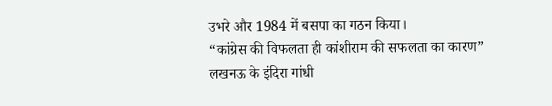उभरे और 1984 में बसपा का गठन किया।
“कांग्रेस की विफलता ही कांशीराम की सफलता का कारण”
लखनऊ के इंदिरा गांधी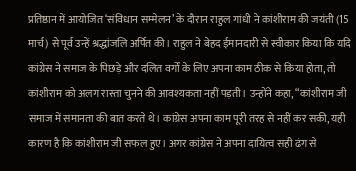प्रतिष्ठान में आयोजित ‘संविधान सम्मेलन’ के दौरान राहुल गांधी ने कांशीराम की जयंती (15 मार्च) से पूर्व उन्हें श्रद्धांजलि अर्पित की। राहुल ने बेहद ईमानदारी से स्वीकार किया कि यदि कांग्रेस ने समाज के पिछड़े और दलित वर्गों के लिए अपना काम ठीक से किया होता, तो कांशीराम को अलग रास्ता चुनने की आवश्यकता नहीं पड़ती। उन्होंने कहा, “कांशीराम जी समाज में समानता की बात करते थे। कांग्रेस अपना काम पूरी तरह से नहीं कर सकी, यही कारण है कि कांशीराम जी सफल हुए। अगर कांग्रेस ने अपना दायित्व सही ढंग से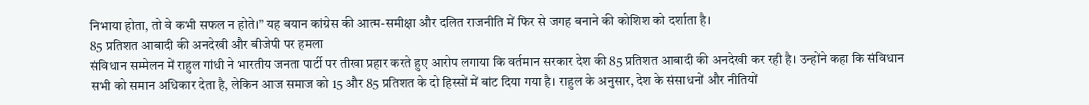निभाया होता, तो वे कभी सफल न होते।” यह बयान कांग्रेस की आत्म-समीक्षा और दलित राजनीति में फिर से जगह बनाने की कोशिश को दर्शाता है।
85 प्रतिशत आबादी की अनदेखी और बीजेपी पर हमला
संविधान सम्मेलन में राहुल गांधी ने भारतीय जनता पार्टी पर तीखा प्रहार करते हुए आरोप लगाया कि वर्तमान सरकार देश की 85 प्रतिशत आबादी की अनदेखी कर रही है। उन्होंने कहा कि संविधान सभी को समान अधिकार देता है, लेकिन आज समाज को 15 और 85 प्रतिशत के दो हिस्सों में बांट दिया गया है। राहुल के अनुसार, देश के संसाधनों और नीतियों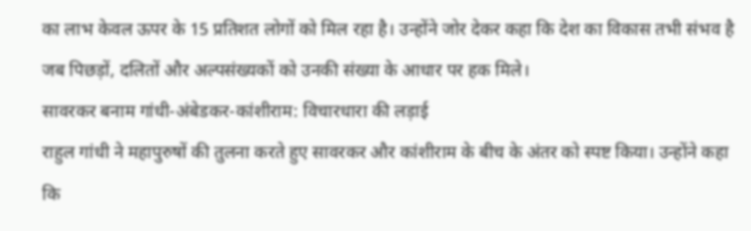का लाभ केवल ऊपर के 15 प्रतिशत लोगों को मिल रहा है। उन्होंने जोर देकर कहा कि देश का विकास तभी संभव है जब पिछड़ों, दलितों और अल्पसंख्यकों को उनकी संख्या के आधार पर हक मिले।
सावरकर बनाम गांधी-अंबेडकर-कांशीराम: विचारधारा की लड़ाई
राहुल गांधी ने महापुरुषों की तुलना करते हुए सावरकर और कांशीराम के बीच के अंतर को स्पष्ट किया। उन्होंने कहा कि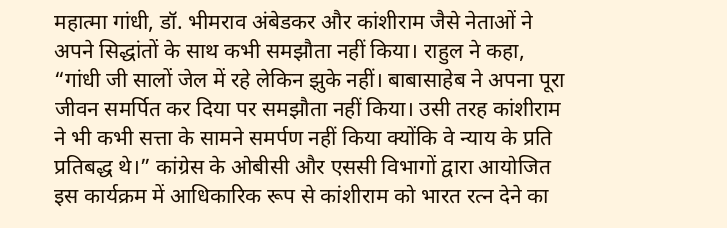महात्मा गांधी, डॉ. भीमराव अंबेडकर और कांशीराम जैसे नेताओं ने अपने सिद्धांतों के साथ कभी समझौता नहीं किया। राहुल ने कहा, “गांधी जी सालों जेल में रहे लेकिन झुके नहीं। बाबासाहेब ने अपना पूरा जीवन समर्पित कर दिया पर समझौता नहीं किया। उसी तरह कांशीराम ने भी कभी सत्ता के सामने समर्पण नहीं किया क्योंकि वे न्याय के प्रति प्रतिबद्ध थे।” कांग्रेस के ओबीसी और एससी विभागों द्वारा आयोजित इस कार्यक्रम में आधिकारिक रूप से कांशीराम को भारत रत्न देने का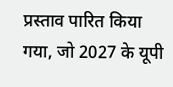प्रस्ताव पारित किया गया, जो 2027 के यूपी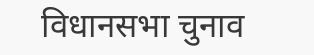विधानसभा चुनाव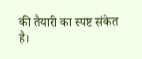की तैयारी का स्पष्ट संकेत है।